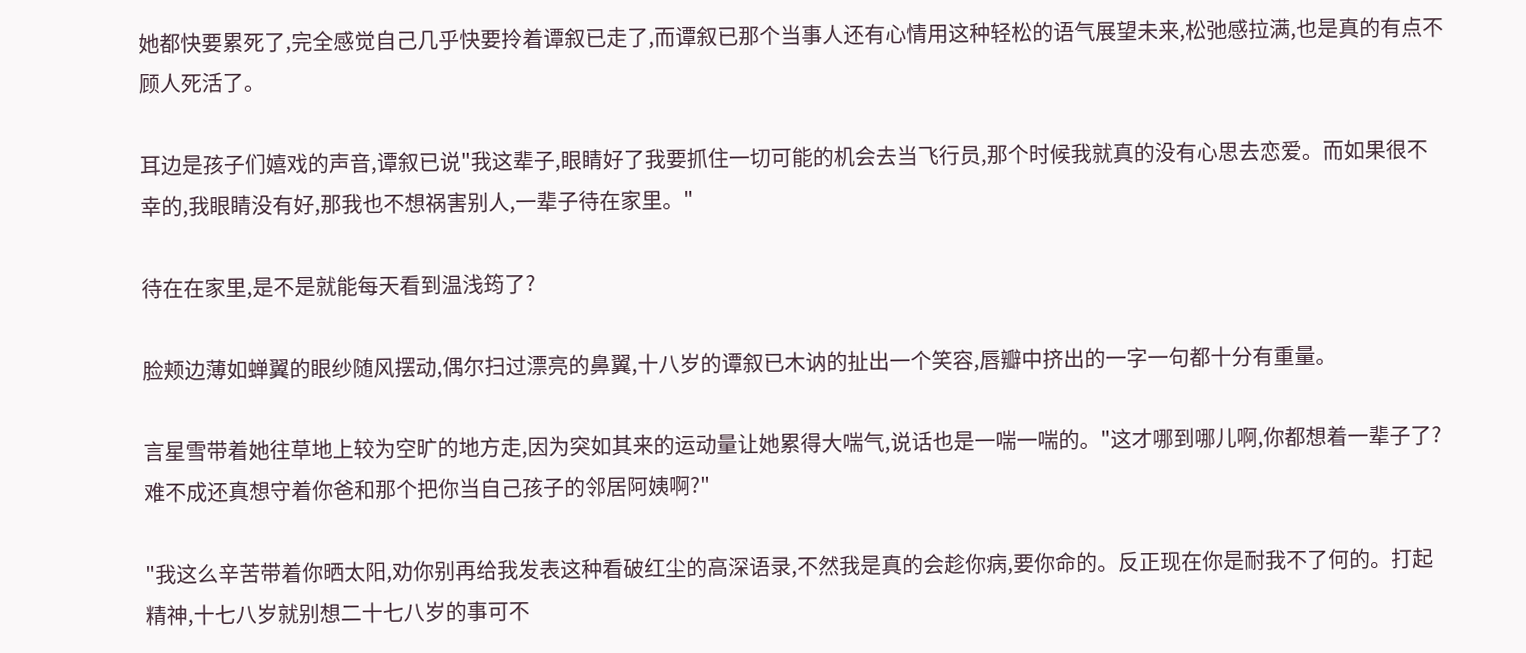她都快要累死了,完全感觉自己几乎快要拎着谭叙已走了,而谭叙已那个当事人还有心情用这种轻松的语气展望未来,松弛感拉满,也是真的有点不顾人死活了。

耳边是孩子们嬉戏的声音,谭叙已说"我这辈子,眼睛好了我要抓住一切可能的机会去当飞行员,那个时候我就真的没有心思去恋爱。而如果很不幸的,我眼睛没有好,那我也不想祸害别人,一辈子待在家里。"

待在在家里,是不是就能每天看到温浅筠了?

脸颊边薄如蝉翼的眼纱随风摆动,偶尔扫过漂亮的鼻翼,十八岁的谭叙已木讷的扯出一个笑容,唇瓣中挤出的一字一句都十分有重量。

言星雪带着她往草地上较为空旷的地方走,因为突如其来的运动量让她累得大喘气,说话也是一喘一喘的。"这才哪到哪儿啊,你都想着一辈子了?难不成还真想守着你爸和那个把你当自己孩子的邻居阿姨啊?"

"我这么辛苦带着你晒太阳,劝你别再给我发表这种看破红尘的高深语录,不然我是真的会趁你病,要你命的。反正现在你是耐我不了何的。打起精神,十七八岁就别想二十七八岁的事可不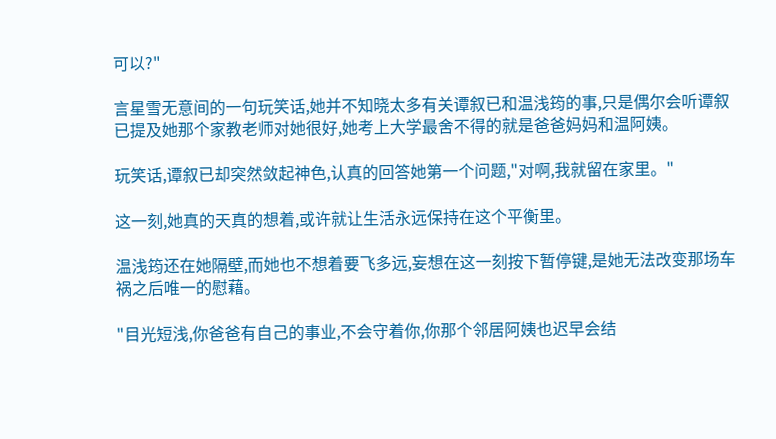可以?"

言星雪无意间的一句玩笑话,她并不知晓太多有关谭叙已和温浅筠的事,只是偶尔会听谭叙已提及她那个家教老师对她很好,她考上大学最舍不得的就是爸爸妈妈和温阿姨。

玩笑话,谭叙已却突然敛起神色,认真的回答她第一个问题,"对啊,我就留在家里。"

这一刻,她真的天真的想着,或许就让生活永远保持在这个平衡里。

温浅筠还在她隔壁,而她也不想着要飞多远,妄想在这一刻按下暂停键,是她无法改变那场车祸之后唯一的慰藉。

"目光短浅,你爸爸有自己的事业,不会守着你,你那个邻居阿姨也迟早会结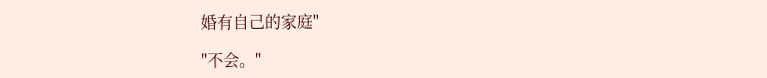婚有自己的家庭"

"不会。"